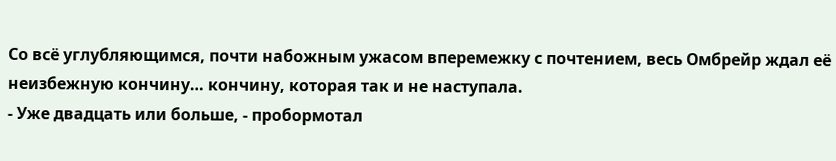Со всё углубляющимся, почти набожным ужасом вперемежку с почтением, весь Омбрейр ждал её неизбежную кончину… кончину, которая так и не наступала.
- Уже двадцать или больше, - пробормотал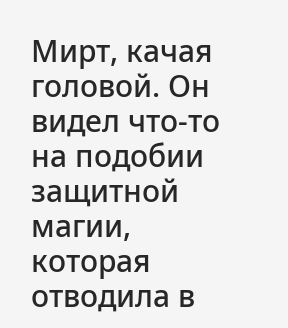Мирт, качая головой. Он видел что-то на подобии защитной магии, которая отводила в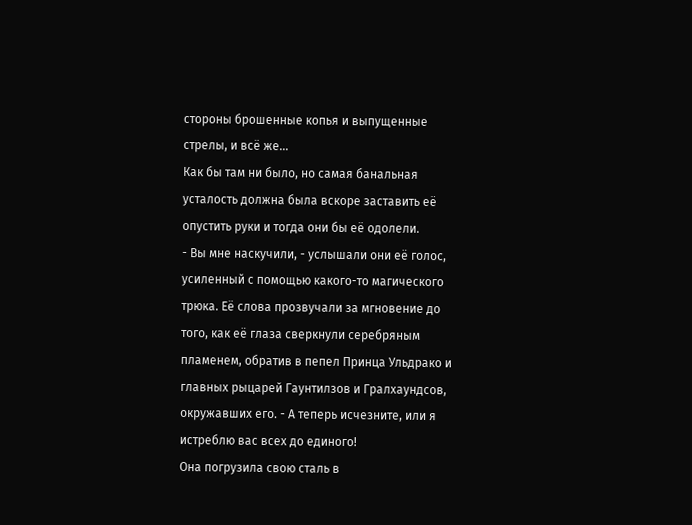стороны брошенные копья и выпущенные стрелы, и всё же…
Как бы там ни было, но самая банальная усталость должна была вскоре заставить её опустить руки и тогда они бы её одолели.
- Вы мне наскучили, - услышали они её голос, усиленный с помощью какого-то магического трюка. Её слова прозвучали за мгновение до того, как её глаза сверкнули серебряным пламенем, обратив в пепел Принца Ульдрако и главных рыцарей Гаунтилзов и Гралхаундсов, окружавших его. - А теперь исчезните, или я истреблю вас всех до единого!
Она погрузила свою сталь в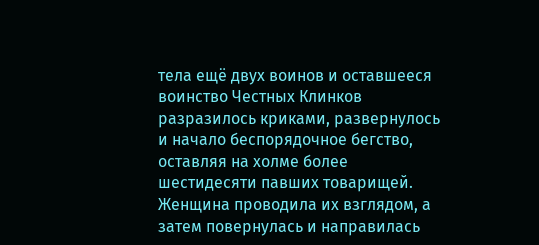тела ещё двух воинов и оставшееся воинство Честных Клинков разразилось криками, развернулось и начало беспорядочное бегство, оставляя на холме более шестидесяти павших товарищей.
Женщина проводила их взглядом, а затем повернулась и направилась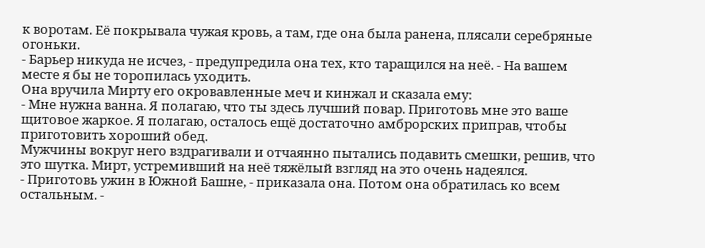к воротам. Её покрывала чужая кровь, а там, где она была ранена, плясали серебряные огоньки.
- Барьер никуда не исчез, - предупредила она тех, кто таращился на неё. - На вашем месте я бы не торопилась уходить.
Она вручила Мирту его окровавленные меч и кинжал и сказала ему:
- Мне нужна ванна. Я полагаю, что ты здесь лучший повар. Приготовь мне это ваше щитовое жаркое. Я полагаю, осталось ещё достаточно амброрских приправ, чтобы приготовить хороший обед.
Мужчины вокруг него вздрагивали и отчаянно пытались подавить смешки, решив, что это шутка. Мирт, устремивший на неё тяжёлый взгляд на это очень надеялся.
- Приготовь ужин в Южной Башне, - приказала она. Потом она обратилась ко всем остальным. -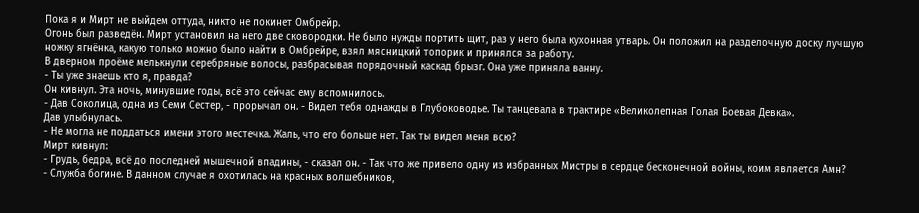Пока я и Мирт не выйдем оттуда, никто не покинет Омбрейр.
Огонь был разведён. Мирт установил на него две сковородки. Не было нужды портить щит, раз у него была кухонная утварь. Он положил на разделочную доску лучшую ножку ягнёнка, какую только можно было найти в Омбрейре, взял мясницкий топорик и принялся за работу.
В дверном проёме мелькнули серебряные волосы, разбрасывая порядочный каскад брызг. Она уже приняла ванну.
- Ты уже знаешь кто я, правда?
Он кивнул. Эта ночь, минувшие годы, всё это сейчас ему вспомнилось.
- Дав Соколица, одна из Семи Сестер, - прорычал он. - Видел тебя однажды в Глубоководье. Ты танцевала в трактире «Великолепная Голая Боевая Девка».
Дав улыбнулась.
- Не могла не поддаться имени этого местечка. Жаль, что его больше нет. Так ты видел меня всю?
Мирт кивнул:
- Грудь, бедра, всё до последней мышечной впадины, - сказал он. - Так что же привело одну из избранных Мистры в сердце бесконечной войны, коим является Амн?
- Служба богине. В данном случае я охотилась на красных волшебников,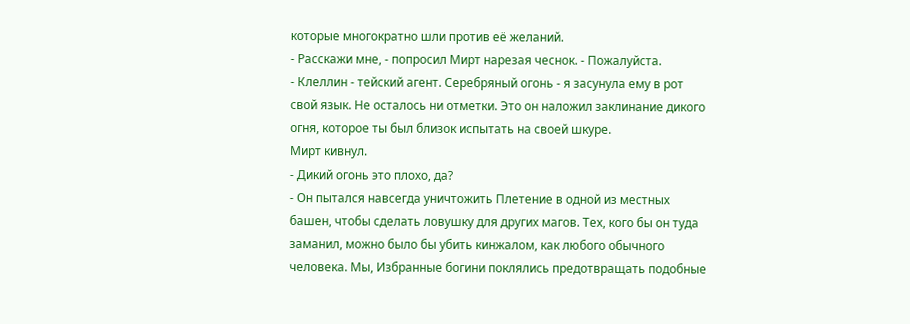которые многократно шли против её желаний.
- Расскажи мне, - попросил Мирт нарезая чеснок. - Пожалуйста.
- Клеллин - тейский агент. Серебряный огонь - я засунула ему в рот свой язык. Не осталось ни отметки. Это он наложил заклинание дикого огня, которое ты был близок испытать на своей шкуре.
Мирт кивнул.
- Дикий огонь это плохо, да?
- Он пытался навсегда уничтожить Плетение в одной из местных башен, чтобы сделать ловушку для других магов. Тех, кого бы он туда заманил, можно было бы убить кинжалом, как любого обычного человека. Мы, Избранные богини поклялись предотвращать подобные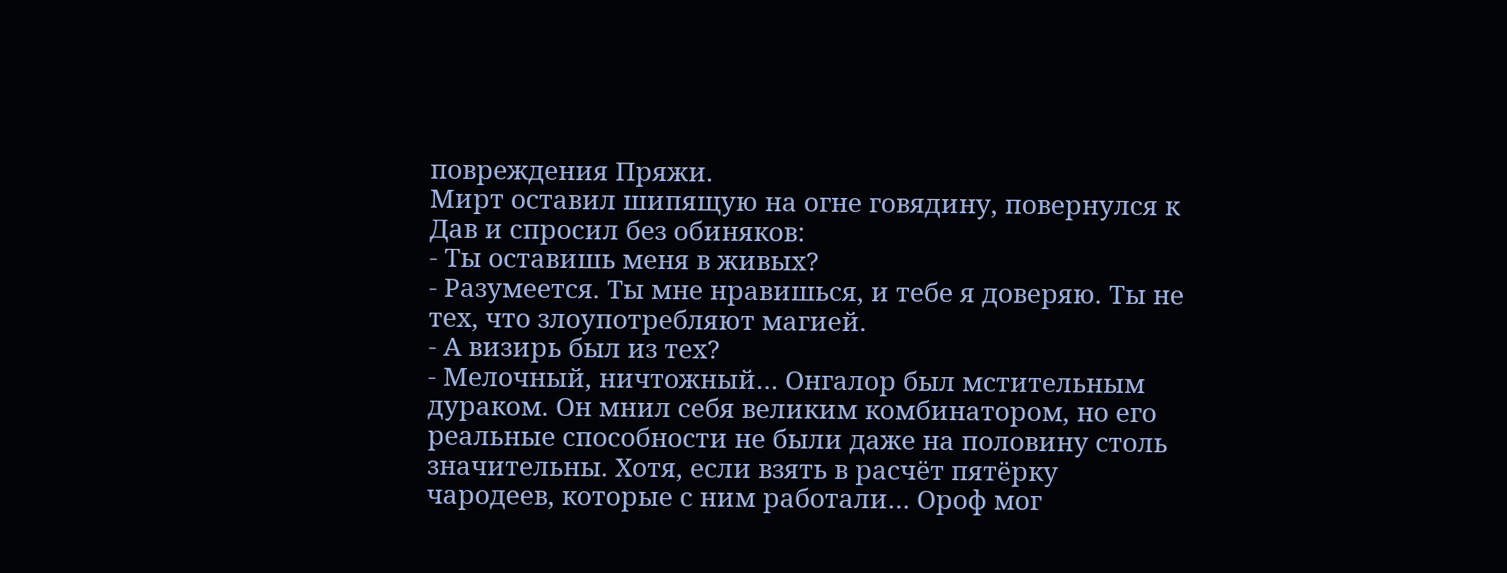повреждения Пряжи.
Мирт оставил шипящую на огне говядину, повернулся к Дав и спросил без обиняков:
- Ты оставишь меня в живых?
- Разумеется. Ты мне нравишься, и тебе я доверяю. Ты не тех, что злоупотребляют магией.
- А визирь был из тех?
- Мелочный, ничтожный… Онгалор был мстительным дураком. Он мнил себя великим комбинатором, но его реальные способности не были даже на половину столь значительны. Хотя, если взять в расчёт пятёрку чародеев, которые с ним работали… Ороф мог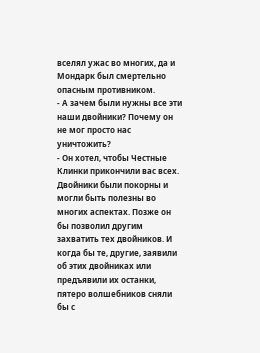вселял ужас во многих, да и Мондарк был смертельно опасным противником.
- А зачем были нужны все эти наши двойники? Почему он не мог просто нас уничтожить?
- Он хотел, чтобы Честные Клинки прикончили вас всех. Двойники были покорны и могли быть полезны во многих аспектах. Позже он бы позволил другим захватить тех двойников. И когда бы те, другие, заявили об этих двойниках или предъявили их останки, пятеро волшебников сняли бы с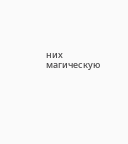них магическую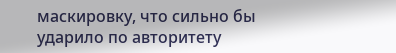маскировку, что сильно бы ударило по авторитету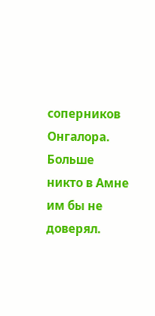соперников Онгалора. Больше никто в Амне им бы не доверял.